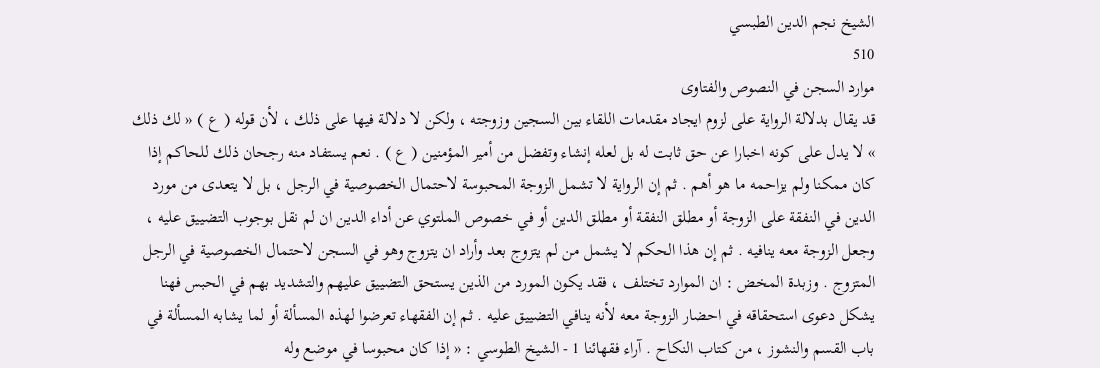الشيخ نجم الدين الطبسي
510
موارد السجن في النصوص والفتاوى
قد يقال بدلالة الرواية على لزوم ايجاد مقدمات اللقاء بين السجين وزوجته ، ولكن لا دلالة فيها على ذلك ، لأن قوله ( ع ) « لك ذلك » لا يدل على كونه اخبارا عن حق ثابت له بل لعله إنشاء وتفضل من أمير المؤمنين ( ع ) . نعم يستفاد منه رجحان ذلك للحاكم إذا كان ممكنا ولم يزاحمه ما هو أهم . ثم إن الرواية لا تشمل الزوجة المحبوسة لاحتمال الخصوصية في الرجل ، بل لا يتعدى من مورد الدين في النفقة على الزوجة أو مطلق النفقة أو مطلق الدين أو في خصوص الملتوي عن أداء الدين ان لم نقل بوجوب التضييق عليه ، وجعل الزوجة معه ينافيه . ثم إن هذا الحكم لا يشمل من لم يتزوج بعد وأراد ان يتزوج وهو في السجن لاحتمال الخصوصية في الرجل المتزوج . وزبدة المخض : ان الموارد تختلف ، فقد يكون المورد من الذين يستحق التضييق عليهم والتشديد بهم في الحبس فهنا يشكل دعوى استحقاقه في احضار الزوجة معه لأنه ينافي التضييق عليه . ثم إن الفقهاء تعرضوا لهذه المسألة أو لما يشابه المسألة في باب القسم والنشوز ، من كتاب النكاح . آراء فقهائنا 1 - الشيخ الطوسي : « إذا كان محبوسا في موضع وله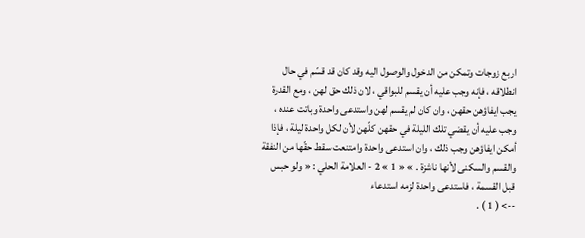اربع زوجات وتمكن من الدخول والوصول اليه وقد كان قد قسّم في حال انطلاقه ، فإنه وجب عليه أن يقسم للبواقي ، لان ذلك حق لهن ، ومع القدرة يجب ايفاؤهن حقهن ، وان كان لم يقسم لهن واستدعى واحدة وباتت عنده ، وجب عليه أن يقضي تلك الليلة في حقهن كلّهن لأن لكل واحدة ليلة ، فإذا أمكن ايفاؤهن وجب ذلك ، وان استدعى واحدة وامتنعت سقط حقّها من النفقة والقسم والسكنى لأنها ناشزة . » « 1 » 2 - العلامة الحلي : « ولو حبس قبل القسمة ، فاستدعى واحدة لزمه استدعاء
--> ( 1 ) .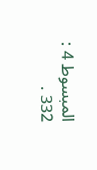المبسوط 4 : 332 .